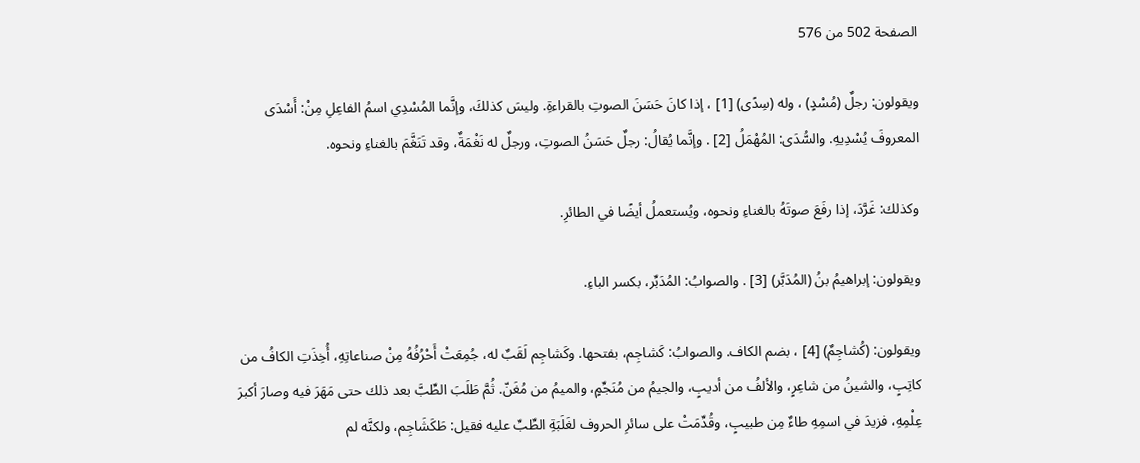الصفحة 502 من 576

ويقولون: رجلٌ (مُسْدٍ) ، وله (سِدًى) [1] ، إذا كانَ حَسَنَ الصوتِ بالقراءةِ. وليسَ كذلكَ، وإنَّما المُسْدِي اسمُ الفاعِلِ مِنْ: أَسْدَى المعروفَ يُسْدِيهِ. والسُّدَى: المُهْمَلُ [2] . وإنَّما يُقالُ: رجلٌ حَسَنُ الصوتِ، ورجلٌ له نَغْمَةٌ، وقد تَنَغَّمَ بالغناءِ ونحوه.

وكذلك: غَرَّدَ، إذا رفَعَ صوتَهُ بالغناءِ ونحوه، ويُستعملُ أيضًا في الطائرِ.

ويقولون: إبراهيمُ بنُ (المُدَبَّر) [3] . والصوابُ: المُدَبِّر، بكسر الباءِ.

ويقولون: (كُشاجِمٌ) [4] ، بضم الكاف. والصوابُ: كَشاجِم، بفتحها. وكَشاجِم لَقَبٌ له، جُمِعَتْ أَحْرُفُهُ مِنْ صناعاتِهِ، أُخِذَتِ الكافُ من كاتِبٍ، والشينُ من شاعِرٍ، والألفُ من أديبٍ، والجيمُ من مُنَجِّمٍ، والميمُ من مُغَنّ. ثُمَّ طَلَبَ الطِّبَّ بعد ذلك حتى مَهَرَ فيه وصارَ أكبرَ عِلْمِهِ، فزيدَ في اسمِهِ طاءٌ مِن طبيبٍ، وقُدِّمَتْ على سائرِ الحروف لغَلَبَةِ الطِّبِّ عليه فقيل: طَكَشَاجِم، ولكنَّه لم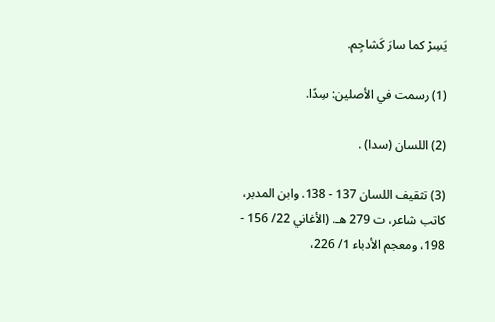يَسِرْ كما سارَ كَشاجِم.

(1) رسمت في الأصلين: سِدًا.

(2) اللسان (سدا) .

(3) تثقيف اللسان 137 - 138. وابن المدبر، كاتب شاعر، ت 279 هـ. (الأغاني 22/ 156 - 198، ومعجم الأدباء 1/ 226،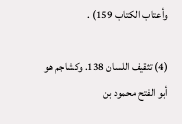وأعتاب الكتاب 159) .

(4) تثقيف اللسان 138. وكشاجم هو أبو الفتح محمود بن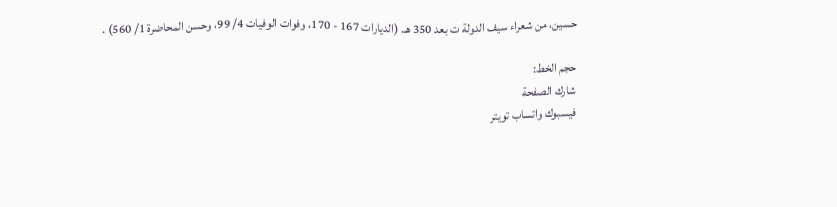حسين، من شعراء سيف الدولة ت بعد 350 هـ. (الديارات 167 - 170، وفوات الوفيات 4/ 99، وحسن المحاضرة 1/ 560) .

حجم الخط:
شارك الصفحة
فيسبوك واتساب تويتر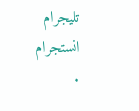تليجرام انستجرام
.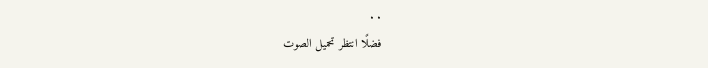. .
فضلًا انتظر تحميل الصوت